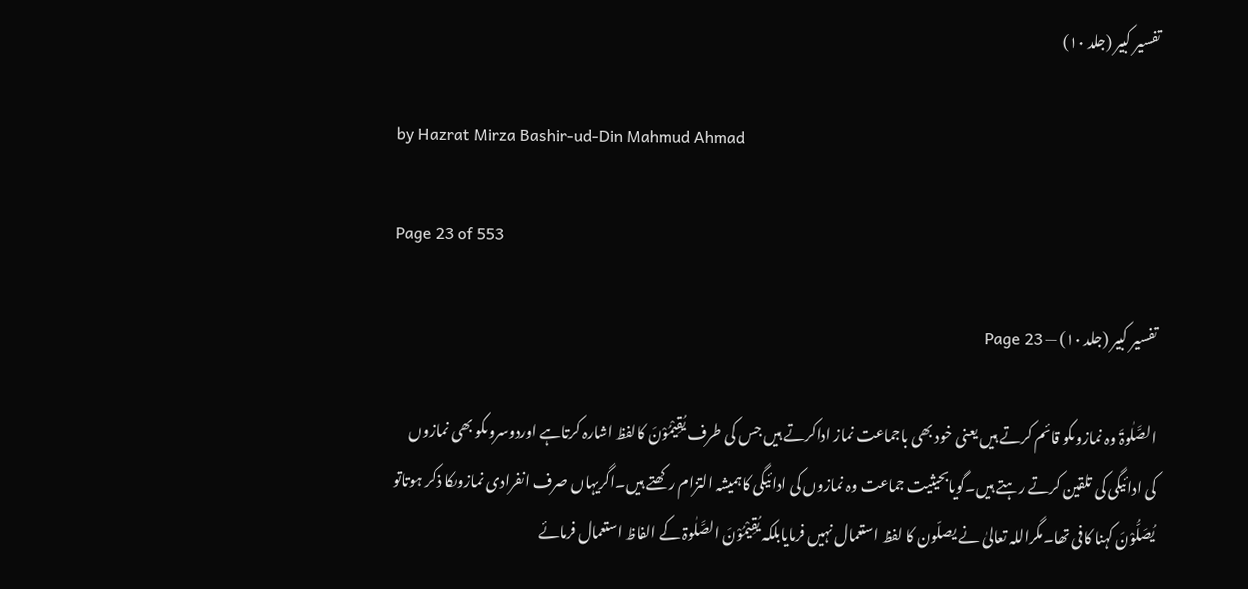تفسیر کبیر (جلد ۱۰)

by Hazrat Mirza Bashir-ud-Din Mahmud Ahmad

Page 23 of 553

تفسیر کبیر (جلد ۱۰) — Page 23

الصَّلٰوۃَ وہ نمازوںکو قائم کرتے ہیں یعنی خود بھی باجماعت نماز اداکرتے ہیں جس کی طرف یُقِیْمُوْنَ کالفظ اشارہ کرتاہے اوردوسروںکو بھی نمازوں کی ادائیگی کی تلقین کرتے رہتے ہیں۔گویابحیثیت جماعت وہ نمازوں کی ادائیگی کاہمیشہ التزام رکھتے ہیں۔اگریہاں صرف انفرادی نمازوںکا ذکر ہوتاتو یُصَلُّوْنَ کہنا کافی تھا۔مگراللہ تعالیٰ نے یصلّون کا لفظ استعمال نہیں فرمایابلکہ یُقِیْمُوْنَ الصَّلٰوۃ کے الفاظ استعمال فرمائے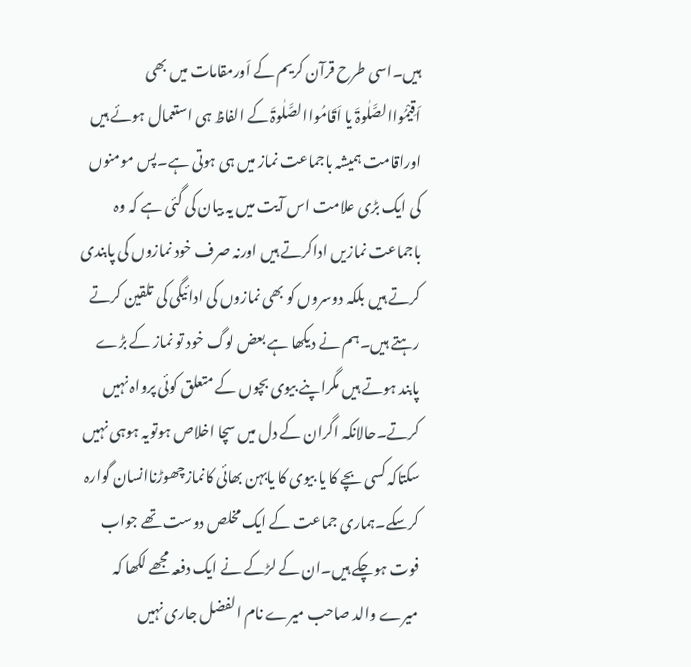ہیں۔اسی طرح قرآن کریم کے اَورمقامات میں بھی اَقِیْمُواالصَّلٰوۃَ یا اَقَامُواالصَّلٰوۃَ کے الفاظ ہی استعمال ہوئے ہیں اوراقامت ہمیشہ باجماعت نماز میں ہی ہوتی ہے۔پس مومنوں کی ایک بڑی علامت اس آیت میں یہ بیان کی گئی ہے کہ وہ باجماعت نمازیں اداکرتے ہیں اورنہ صرف خود نمازوں کی پابندی کرتے ہیں بلکہ دوسروں کو بھی نمازوں کی ادائیگی کی تلقین کرتے رہتے ہیں۔ہم نے دیکھا ہے بعض لوگ خود تو نماز کے بڑے پابند ہوتے ہیں مگراپنے بیوی بچوں کے متعلق کوئی پرواہ نہیں کرتے۔حالانکہ اگران کے دل میں سچا اخلاص ہوتویہ ہوہی نہیں سکتاکہ کسی بچے کا یا بیوی کا یابہن بھائی کانمازچھوڑناانسان گوارہ کرسکے۔ہماری جماعت کے ایک مخلص دوست تھے جواب فوت ہوچکے ہیں۔ان کے لڑکے نے ایک دفعہ مجھے لکھا کہ میرے والد صاحب میرے نام الفضل جاری نہیں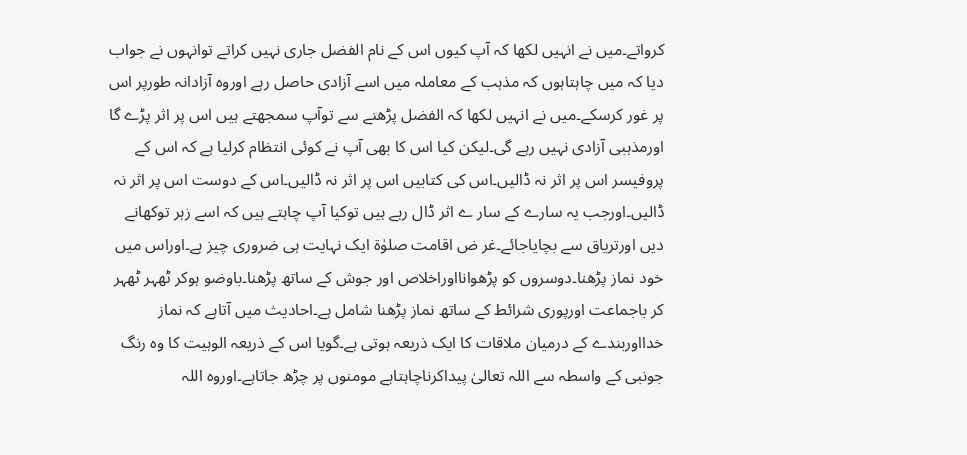کرواتے۔میں نے انہیں لکھا کہ آپ کیوں اس کے نام الفضل جاری نہیں کراتے توانہوں نے جواب دیا کہ میں چاہتاہوں کہ مذہب کے معاملہ میں اسے آزادی حاصل رہے اوروہ آزادانہ طورپر اس پر غور کرسکے۔میں نے انہیں لکھا کہ الفضل پڑھنے سے توآپ سمجھتے ہیں اس پر اثر پڑے گا اورمذہبی آزادی نہیں رہے گی۔لیکن کیا اس کا بھی آپ نے کوئی انتظام کرلیا ہے کہ اس کے پروفیسر اس پر اثر نہ ڈالیں۔اس کی کتابیں اس پر اثر نہ ڈالیں۔اس کے دوست اس پر اثر نہ ڈالیں۔اورجب یہ سارے کے سار ے اثر ڈال رہے ہیں توکیا آپ چاہتے ہیں کہ اسے زہر توکھانے دیں اورتریاق سے بچایاجائے۔غر ض اقامت صلوٰۃ ایک نہایت ہی ضروری چیز ہے۔اوراس میں خود نماز پڑھنا۔دوسروں کو پڑھوانااوراخلاص اور جوش کے ساتھ پڑھنا۔باوضو ہوکر ٹھہر ٹھہر کر باجماعت اورپوری شرائط کے ساتھ نماز پڑھنا شامل ہے۔احادیث میں آتاہے کہ نماز خدااوربندے کے درمیان ملاقات کا ایک ذریعہ ہوتی ہے۔گویا اس کے ذریعہ الوہیت کا وہ رنگ جونبی کے واسطہ سے اللہ تعالیٰ پیداکرناچاہتاہے مومنوں پر چڑھ جاتاہے۔اوروہ اللہ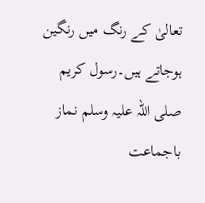تعالیٰ کے رنگ میں رنگین ہوجاتے ہیں۔رسول کریم صلی اللہ علیہ وسلم نماز باجماعت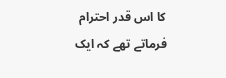کا اس قدر احترام فرماتے تھے کہ ایک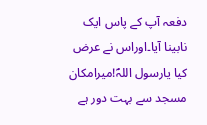دفعہ آپ کے پاس ایک نابینا آیا۔اوراس نے عرض کیا یارسول اللہؐ!میرامکان مسجد سے بہت دور ہے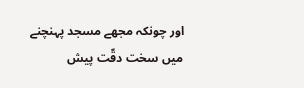اور چونکہ مجھے مسجد پہنچنے میں سخت دقّت پیش